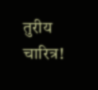तुरीय चारित्र!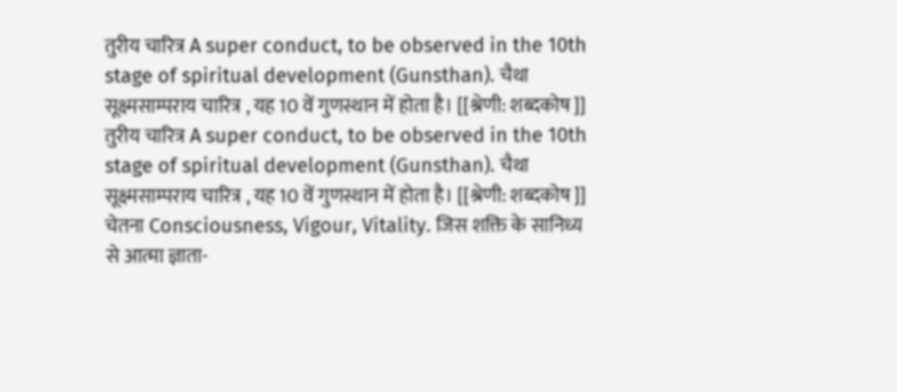तुरीय चारित्र A super conduct, to be observed in the 10th stage of spiritual development (Gunsthan). चैथा सूक्ष्मसाम्पराय चारित्र , यह 10 वें गुणस्थान में होता है। [[श्रेणी: शब्दकोष ]]
तुरीय चारित्र A super conduct, to be observed in the 10th stage of spiritual development (Gunsthan). चैथा सूक्ष्मसाम्पराय चारित्र , यह 10 वें गुणस्थान में होता है। [[श्रेणी: शब्दकोष ]]
चेतना Consciousness, Vigour, Vitality. जिस शक्ति के सानिध्य से आत्मा ज्ञाता-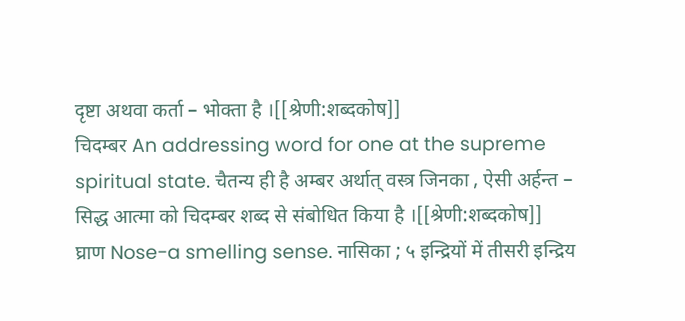दृष्टा अथवा कर्ता – भोक्ता है ।[[श्रेणी:शब्दकोष]]
चिदम्बर An addressing word for one at the supreme spiritual state. चैतन्य ही है अम्बर अर्थात् वस्त्र जिनका , ऐसी अर्हन्त – सिद्ध आत्मा को चिदम्बर शब्द से संबोधित किया है ।[[श्रेणी:शब्दकोष]]
घ्राण Nose-a smelling sense. नासिका ; ५ इन्द्रियों में तीसरी इन्द्रिय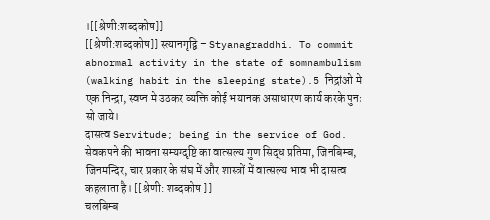।[[श्रेणी:शब्दकोष]]
[[श्रेणी:शब्दकोष]] स्त्यानगृद्वि – Styanagraddhi. To commit abnormal activity in the state of somnambulism (walking habit in the sleeping state).5 निद्रांओ मे एक निन्द्रा, स्वप्न मे उठकर व्यक्ति कोई भयानक असाधारण कार्य करके पुनः सो जाये।
दासत्व Servitude; being in the service of God. सेवकपने की भावना सम्यग्दृष्टि का वात्सल्य गुण सिद्ध प्रतिमा, जिनबिम्ब, जिनमन्दिर, चार प्रकार के संघ में और शास्त्रों में वात्सल्य भाव भी दासत्व कहलाता है। [[श्रेणी: शब्दकोष ]]
चलबिम्ब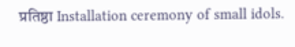प्रतिष्ठा Installation ceremony of small idols.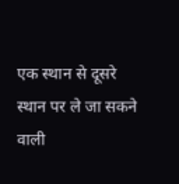एक स्थान से दूसरे स्थान पर ले जा सकने वाली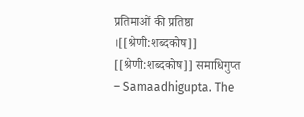प्रतिमाओं की प्रतिष्ठा ।[[श्रेणी:शब्दकोष]]
[[श्रेणी:शब्दकोष]] समाधिगुप्त – Samaadhigupta. The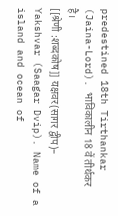predestined 18th Tirthankar (Jaina-Lord). भाविकालीन 18 वें तीर्थकर है।
[[श्रेणी :शब्दकोष]] यक्षवर(सागर द्वीप)– Yakshvar (Saagar Dvip). Name of a island and ocean of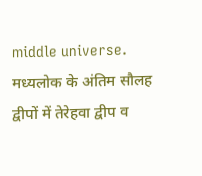middle universe. मध्यलोक के अंतिम सौलह द्वीपों में तेरेहवा द्वीप व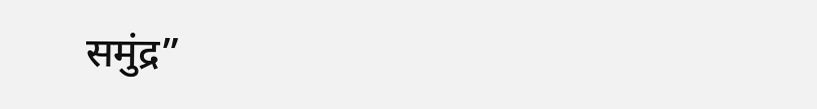समुंद्र”